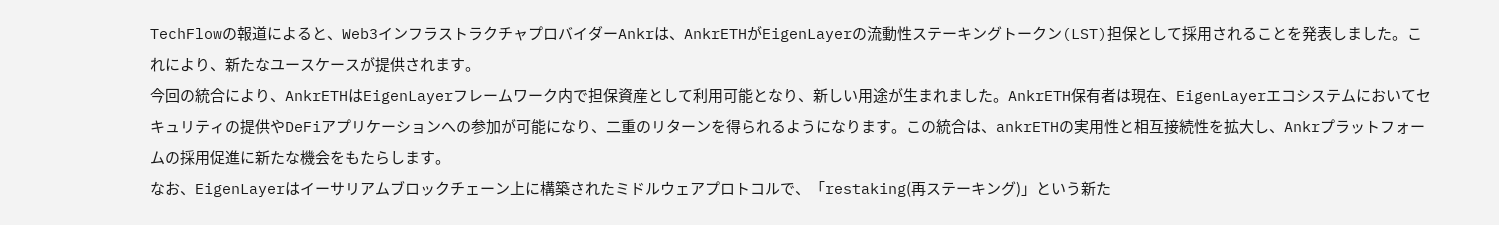TechFlowの報道によると、Web3インフラストラクチャプロバイダーAnkrは、AnkrETHがEigenLayerの流動性ステーキングトークン(LST)担保として採用されることを発表しました。これにより、新たなユースケースが提供されます。
今回の統合により、AnkrETHはEigenLayerフレームワーク内で担保資産として利用可能となり、新しい用途が生まれました。AnkrETH保有者は現在、EigenLayerエコシステムにおいてセキュリティの提供やDeFiアプリケーションへの参加が可能になり、二重のリターンを得られるようになります。この統合は、ankrETHの実用性と相互接続性を拡大し、Ankrプラットフォームの採用促進に新たな機会をもたらします。
なお、EigenLayerはイーサリアムブロックチェーン上に構築されたミドルウェアプロトコルで、「restaking(再ステーキング)」という新た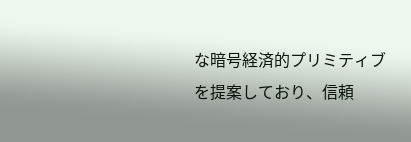な暗号経済的プリミティブを提案しており、信頼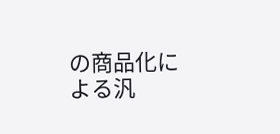の商品化による汎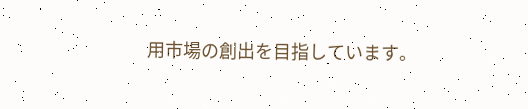用市場の創出を目指しています。